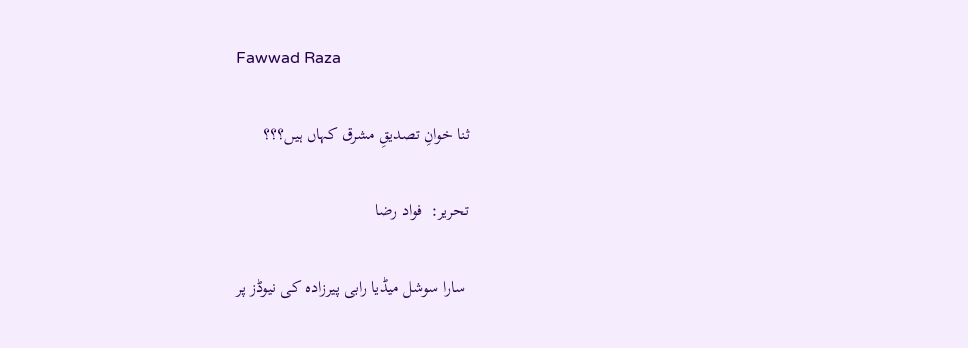Fawwad Raza

ثنا خوانِ تصدیقِ مشرق کہاں ہیں؟؟؟

تحریر:  فواد رضا

 سارا سوشل میڈیا رابی پیرزادہ کی نیوڈز پر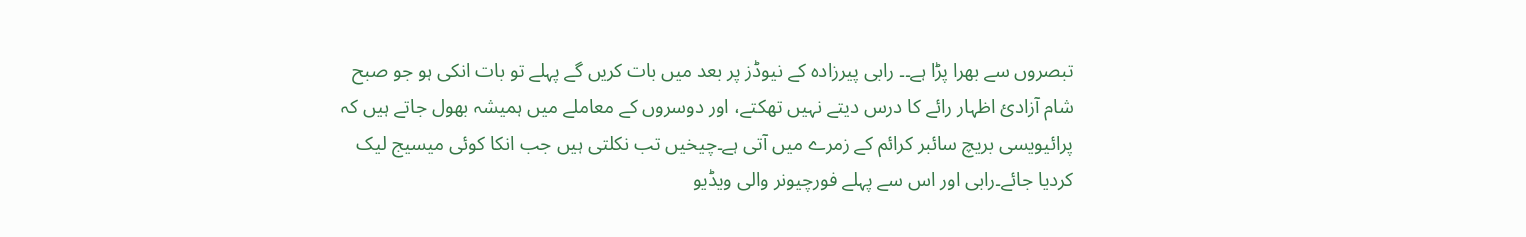تبصروں سے بھرا پڑا ہے۔۔ رابی پیرزادہ کے نیوڈز پر بعد میں بات کریں گے پہلے تو بات انکی ہو جو صبح شام آزادئ اظہار رائے کا درس دیتے نہیں تھکتے، اور دوسروں کے معاملے میں ہمیشہ بھول جاتے ہیں کہ پرائیویسی بریچ سائبر کرائم کے زمرے میں آتی ہے۔چیخیں تب نکلتی ہیں جب انکا کوئی میسیج لیک کردیا جائے۔رابی اور اس سے پہلے فورچیونر والی ویڈیو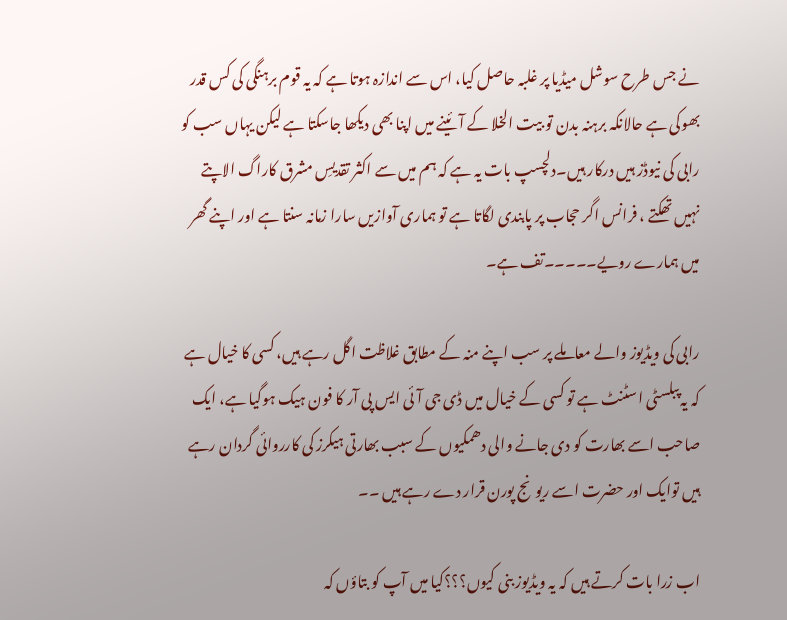نے جس طرح سوشل میڈیا پر غلبہ حاصل کیا، اس سے اندازہ ہوتا ہے کہ یہ قوم برہنگی کی کس قدر بھوکی ہے حالانکہ برہنہ بدن تو بیت الخلا کے آئینے میں اپنا بھی دیکھا جاسکتا ہے لیکن یہاں سب کو رابی کی نیوڈز ہیں درکار ہیں۔دلچسپ بات یہ ہے کہ ہم میں سے اکثر تقدیسِ مشرق کاراگ الاپتے نہیں تھکتے ، فرانس اگر حجاب پر پابندی لگاتا ہے تو ہماری آوازیں سارا زمانہ سنتا ہے اور اپنے گھر میں ہمارے رویے۔۔۔۔۔تف ہے۔

رابی کی ویڈیوز والے معاملے پر سب اپنے منہ کے مطابق غلاظت اگل رہے ہیں، کسی کا خیال ہے کہ یہ پبلسٹی اسٹنٹ ہے تو کسی کے خیال میں ڈی جی آئی ایس پی آر کا فون ہیک ہوگیا ہے، ایک صاحب اسے بھارت کو دی جانے والی دھمکیوں کے سبب بھارتی ہیکرز کی کارروائی گردان رہے ہیں توایک اور حضرت اسے ریونج پورن قرار دے رہے ہیں ۔۔

اب زرا بات کرتے ہیں کہ یہ ویڈیوز بنی کیوں؟؟؟کیا میں آپ کو بتاؤں کہ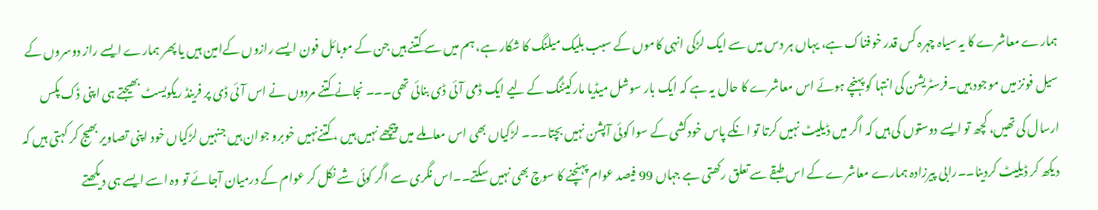ہمارے معاشرے کا یہ سیاہ چہرہ کس قدر خوفناک ہے، یہاں ہر دس میں سے ایک لڑکی انہی کاموں کے سبب بلیک میلنگ کا شکار ہے، ہم میں سے کتنے ہیں جن کے موبائل فون ایسے رازوں کےامین ہیں یا پھر ہمارے ایسے راز دوسروں کے سیل فونز میں موجود ہیں۔فرسٹریشن کی انتہا کو پہنچے ہوئے اس معاشرے کا حال یہ ہے کہ ایک بار سوشل میڈیا مارکیٹنگ کے لیے ایک ڈمی آئی ڈی بنائی تھی۔۔۔ نجانے کتنے مردوں نے اس آئی ڈی پر فرینڈ ریکویسٹ بھیجتے ہی اپنی ڈک پکس ارسال کی تھیں، کچھ تو ایسے دوستوں کی ہیں کہ اگر میں ڈیلیٹ نہیں کرتا تو انکے پاس خودکشی کے سوا کوئی آپشن نہیں بچتا۔۔۔ لڑکیاں بھی اس معاملے میں پیچھے نہیں ہیں ، کتنےنہیں خوبرو جوان ہیں جنہیں لڑکیاں خود اپنی تصاویر بھیج کر کہتی ہیں کہ دیکھ کر ڈیلیٹ کردینا۔۔رابی پیرزادہ ہمارے معاشرے کے اس طبقے سے تعلق رکھتی ہے جہاں 99 فیصد عوام پہنچنے کا سوچ بھی نہیں سکتے۔۔اس نگری سے اگر کوئی شے نکل کر عوام کے درمیان آجائے تو وہ اسے ایسے ہی دیکھتے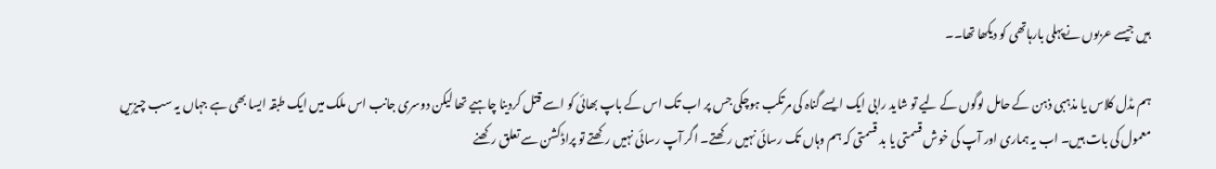ہیں جیسے عربوں نےپہلی بارہاتھی کو دیکھا تھا۔۔

ہم مڈل کلاس یا مذہبی ذہن کے حامل لوگوں کے لیے تو شاید رابی ایک ایسے گناہ کی مرتکب ہوچکی جس پر اب تک اس کے باپ بھائی کو اسے قتل کردینا چاہیے تھا لیکن دوسری جانب اس ملک میں ایک طبقہ ایسا بھی ہے جہاں یہ سب چیزیں معمول کی بات ہیں۔ اب یہ ہماری اور آپ کی خوش قسمتی یا بد قسمتی کہ ہم وہاں تک رسائی نہیں رکھتے۔ اگر آپ رسائی نہیں رکھتے تو پراڈکشن سے تعلق رکھنے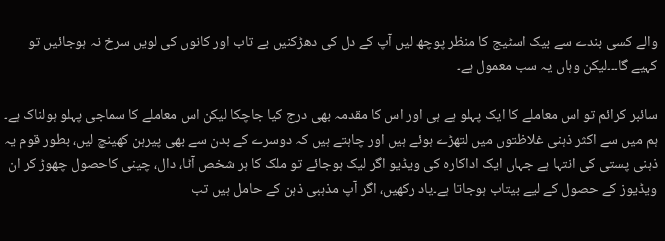والے کسی بندے سے بیک اسٹیج کا منظر پوچھ لیں آپ کے دل کی دھڑکنیں بے تاب اور کانوں کی لویں سرخ نہ ہوجائیں تو کہیے گا۔۔۔لیکن وہاں یہ سب معمول ہے۔

سائبر کرائم تو اس معاملے کا ایک پہلو ہے ہی اور اس کا مقدمہ بھی درج کیا جاچکا لیکن اس معاملے کا سماجی پہلو ہولناک ہے۔ ہم میں سے اکثر ذہنی غلاظتوں میں لتھڑے ہوئے ہیں اور چاہتے ہیں کہ دوسرے کے بدن سے بھی پیرہن کھینچ لیں، بطور قوم یہ ذہنی پستی کی انتہا ہے جہاں ایک اداکارہ کی ویڈیو اگر لیک ہوجائے تو ملک کا ہر شخص آٹا، دال، چینی کاحصول چھوڑ کر ان ویڈیوز کے حصول کے لیے بیتاب ہوجاتا ہے۔یاد رکھیں، اگر آپ مذہبی ذہن کے حامل ہیں تب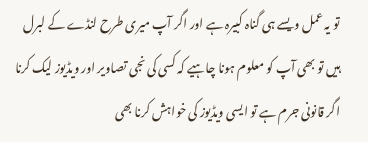تو یہ عمل ویسے ہی گناہ کبیرہ ہے اور اگر آپ میری طرح لنڈے کے لبرل ہیں تو بھی آپ کو معلوم ہونا چاہیے کہ کسی کی نجی تصاویر اور ویڈیوز لیک کرنا اگر قانونی جرم ہے تو ایسی ویڈیوز کی خواہش کرنا بھی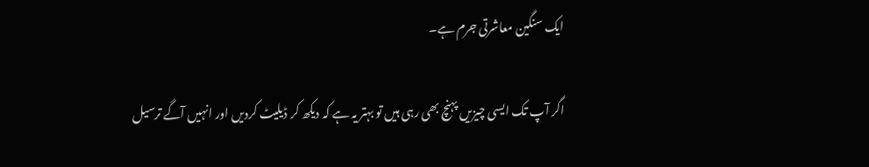ایک سنگین معاشرتی جرم ہے۔

اگر آپ تک ایسی چیزیں پہنچ بھی رہی ہیں تو بہتر یہ ہے کہ دیکھ کر ڈیلیٹ کردیں اور انہیں آگے ترسیل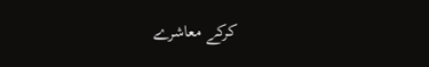کرکے معاشرے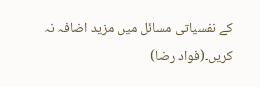کے نفسیاتی مسائل میں مزید اضافہ نہ کریں۔(فواد رضا)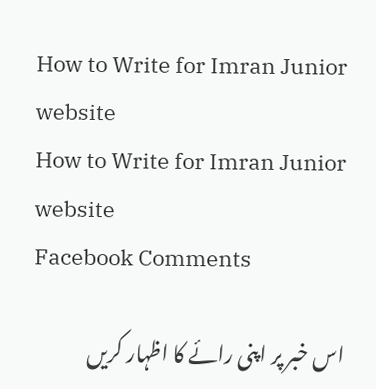How to Write for Imran Junior website
How to Write for Imran Junior website
Facebook Comments

اس خبر پر اپنی رائے کا اظہار کریں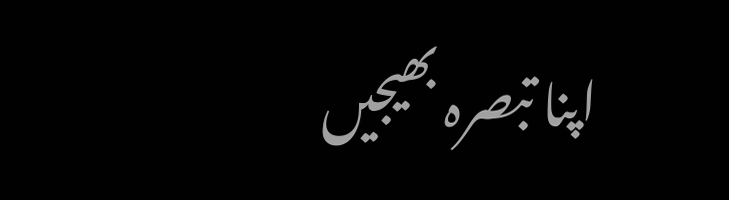اپنا تبصرہ بھیجیں